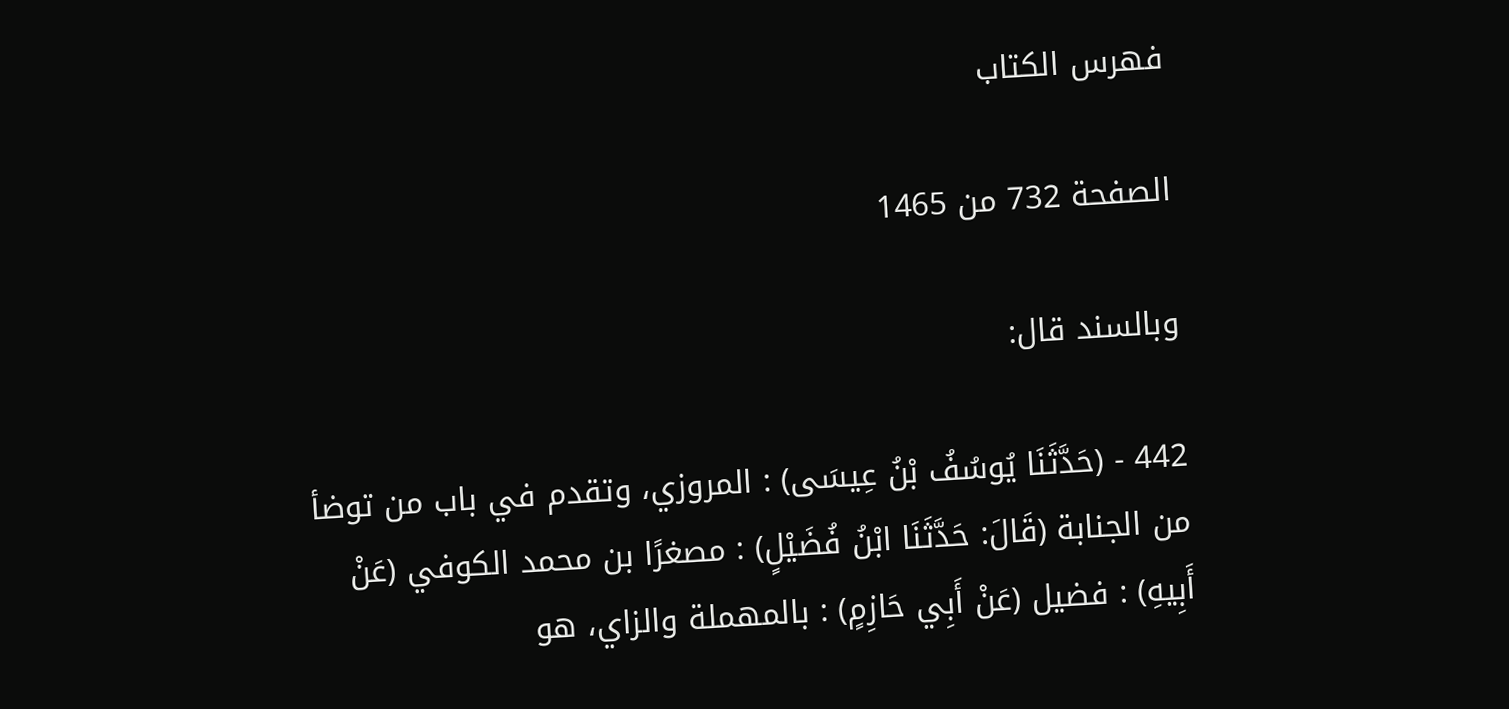فهرس الكتاب

الصفحة 732 من 1465

وبالسند قال:

442 - (حَدَّثَنَا يُوسُفُ بْنُ عِيسَى) : المروزي، وتقدم في باب من توضأ من الجنابة (قَالَ: حَدَّثَنَا ابْنُ فُضَيْلٍ) : مصغرًا بن محمد الكوفي (عَنْ أَبِيهِ) : فضيل (عَنْ أَبِي حَازِمٍ) : بالمهملة والزاي، هو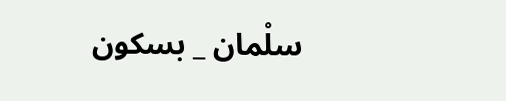سلْمان _ بسكون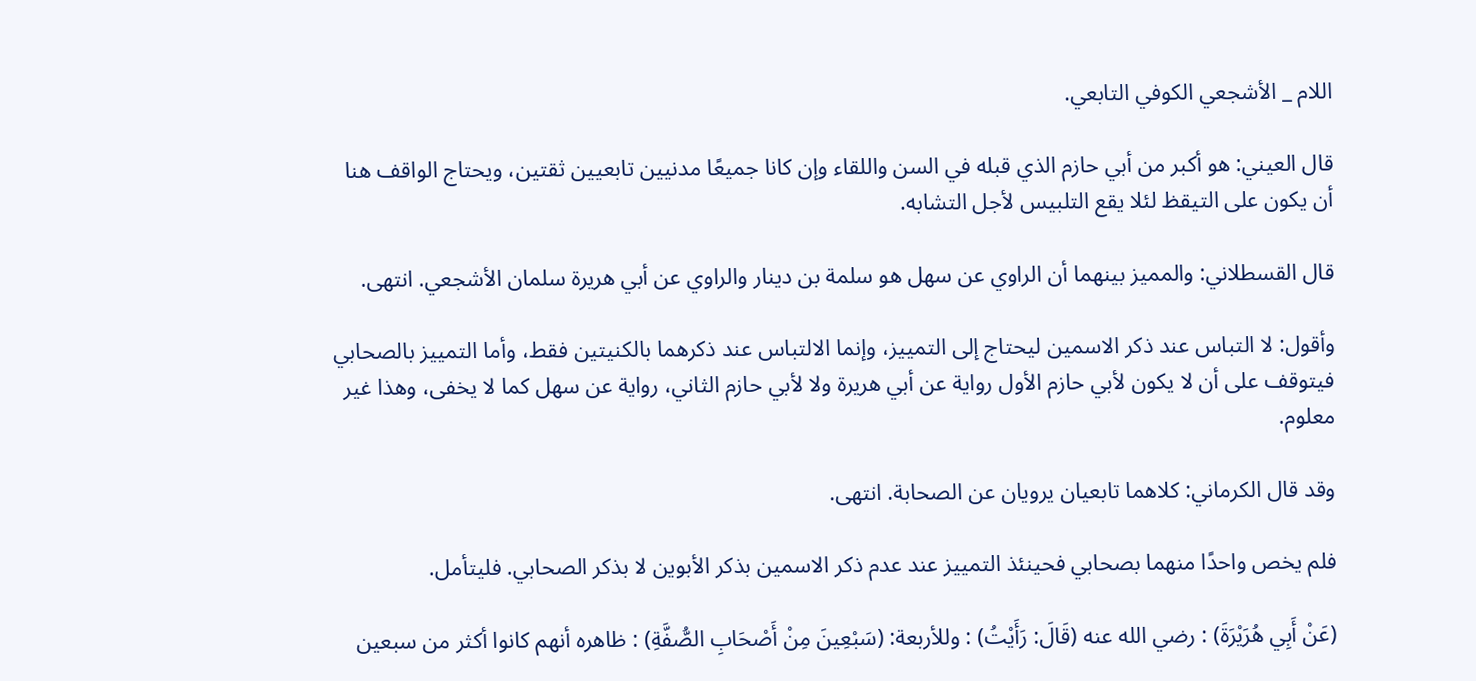اللام _ الأشجعي الكوفي التابعي.

قال العيني: هو أكبر من أبي حازم الذي قبله في السن واللقاء وإن كانا جميعًا مدنيين تابعيين ثقتين، ويحتاج الواقف هنا أن يكون على التيقظ لئلا يقع التلبيس لأجل التشابه.

قال القسطلاني: والمميز بينهما أن الراوي عن سهل هو سلمة بن دينار والراوي عن أبي هريرة سلمان الأشجعي. انتهى.

وأقول: لا التباس عند ذكر الاسمين ليحتاج إلى التمييز، وإنما الالتباس عند ذكرهما بالكنيتين فقط، وأما التمييز بالصحابي فيتوقف على أن لا يكون لأبي حازم الأول رواية عن أبي هريرة ولا لأبي حازم الثاني، رواية عن سهل كما لا يخفى، وهذا غير معلوم.

وقد قال الكرماني: كلاهما تابعيان يرويان عن الصحابة. انتهى.

فلم يخص واحدًا منهما بصحابي فحينئذ التمييز عند عدم ذكر الاسمين بذكر الأبوين لا بذكر الصحابي. فليتأمل.

(عَنْ أَبِي هُرَيْرَةَ) : رضي الله عنه (قَالَ: رَأَيْتُ) : وللأربعة: (سَبْعِينَ مِنْ أَصْحَابِ الصُّفَّةِ) : ظاهره أنهم كانوا أكثر من سبعين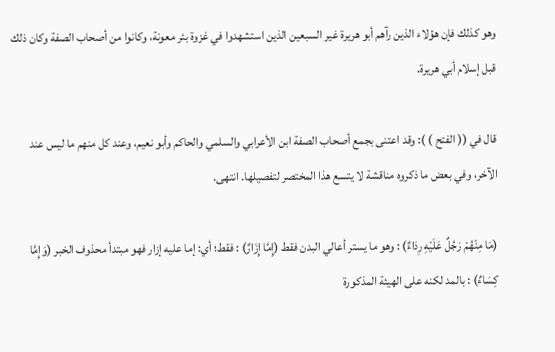وهو كذلك فإن هؤلاء الذين رآهم أبو هريرة غير السبعين الذين استشهدوا في غزوة بئر معونة، وكانوا من أصحاب الصفة وكان ذلك قبل إسلام أبي هريرة.

قال في (( الفتح ) ): وقد اعتنى بجمع أصحاب الصفة ابن الأعرابي والسلمي والحاكم وأبو نعيم، وعند كل منهم ما ليس عند الآخر، وفي بعض ما ذكروه مناقشة لا يتسع هذا المختصر لتفصيلها. انتهى.

(مَا مِنْهُمْ رَجُلٌ عَلَيْهِ رِدَاءٌ) : وهو ما يستر أعالي البدن فقط (إِمَّا إِزَارٌ) : فقط؛ أي: إما عليه إزار فهو مبتدأ محذوف الخبر (وَإِمَّا كِسَاءٌ) : بالمد لكنه على الهيئة المذكورة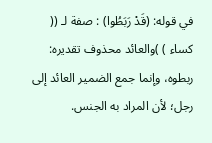في قوله: (قَدْ رَبَطُوا) : صفة لـ (( كساء ) )والعائد محذوف تقديره: ربطوه، وإنما جمع الضمير العائد إلى رجل؛ لأن المراد به الجنس.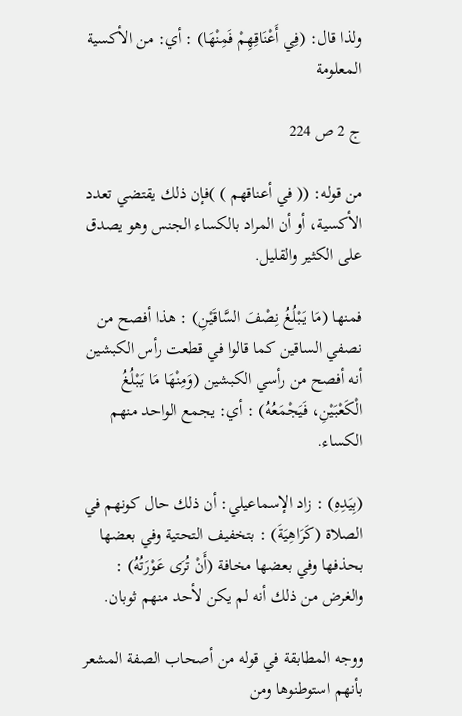ولذا قال: (فِي أَعْنَاقِهِمْ فَمِنْهَا) : أي: من الأكسية المعلومة

ج 2 ص 224

من قوله: (( في أعناقهم ) )فإن ذلك يقتضي تعدد الأكسية، أو أن المراد بالكساء الجنس وهو يصدق على الكثير والقليل.

فمنها (مَا يَبْلُغُ نِصْفَ السَّاقَيْنِ) : هذا أفصح من نصفي الساقين كما قالوا في قطعت رأس الكبشين أنه أفصح من رأسي الكبشين (وَمِنْهَا مَا يَبْلُغُ الْكَعْبَيْنِ، فَيَجْمَعُهُ) : أي: يجمع الواحد منهم الكساء.

(بِيَدِهِ) : زاد الإسماعيلي: أن ذلك حال كونهم في الصلاة (كَرَاهِيَةَ) : بتخفيف التحتية وفي بعضها بحذفها وفي بعضها مخافة (أَنْ تُرَى عَوْرَتُهُ) : والغرض من ذلك أنه لم يكن لأحد منهم ثوبان.

ووجه المطابقة في قوله من أصحاب الصفة المشعر بأنهم استوطنوها ومن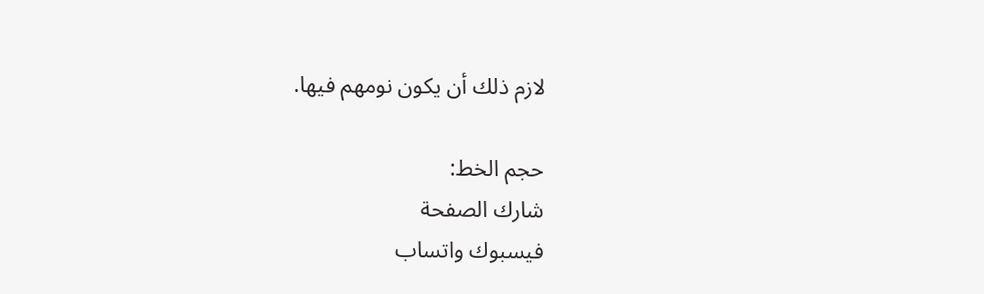لازم ذلك أن يكون نومهم فيها.

حجم الخط:
شارك الصفحة
فيسبوك واتساب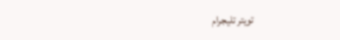تويتر تليجرام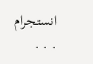انستجرام
. . .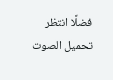فضلًا انتظر تحميل الصوت